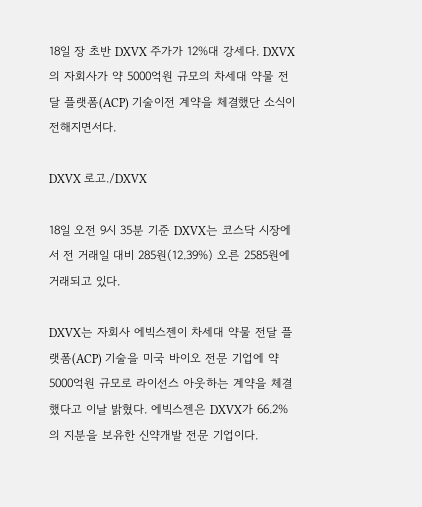18일 장 초반 DXVX 주가가 12%대 강세다. DXVX의 자회사가 약 5000억원 규모의 차세대 약물 전달 플랫폼(ACP) 기술이전 계약을 체결했단 소식이 전해지면서다.

DXVX 로고./DXVX

18일 오전 9시 35분 기준 DXVX는 코스닥 시장에서 전 거래일 대비 285원(12.39%) 오른 2585원에 거래되고 있다.

DXVX는 자회사 에빅스젠이 차세대 약물 전달 플랫폼(ACP) 기술을 미국 바이오 전문 기업에 약 5000억원 규모로 라이선스 아웃하는 계약을 체결했다고 이날 밝혔다. 에빅스젠은 DXVX가 66.2%의 지분을 보유한 신약개발 전문 기업이다.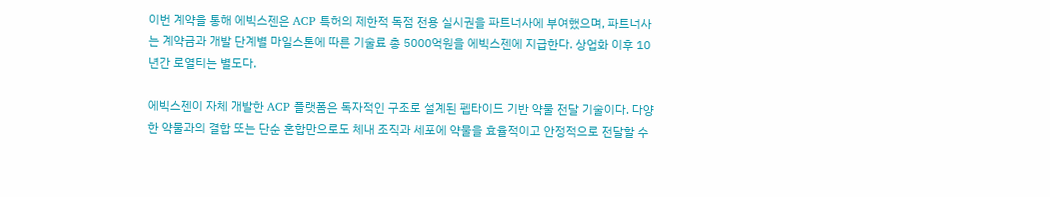이번 계약을 통해 에빅스젠은 ACP 특허의 제한적 독점 전용 실시권을 파트너사에 부여했으며, 파트너사는 계약금과 개발 단계별 마일스톤에 따른 기술료 총 5000억원을 에빅스젠에 지급한다. 상업화 이후 10년간 로열티는 별도다.

에빅스젠이 자체 개발한 ACP 플랫폼은 독자적인 구조로 설계된 펩타이드 기반 약물 전달 기술이다. 다양한 약물과의 결합 또는 단순 혼합만으로도 체내 조직과 세포에 약물을 효율적이고 안정적으로 전달할 수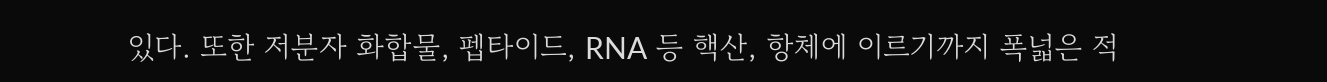있다. 또한 저분자 화합물, 펩타이드, RNA 등 핵산, 항체에 이르기까지 폭넓은 적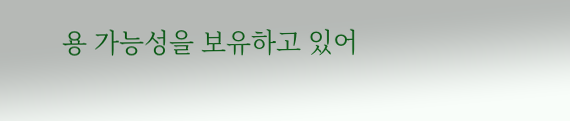용 가능성을 보유하고 있어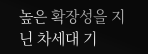높은 확장성을 지닌 차세대 기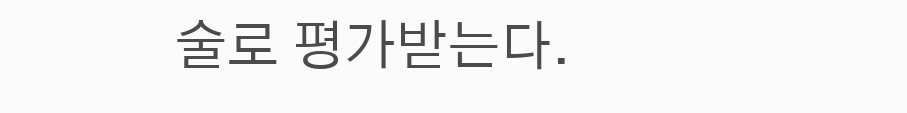술로 평가받는다.